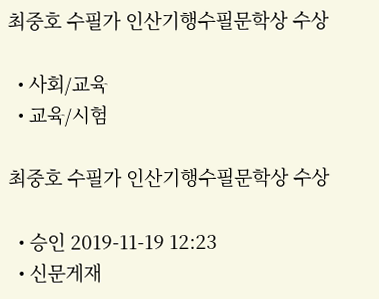최중호 수필가 인산기행수필문학상 수상

  • 사회/교육
  • 교육/시험

최중호 수필가 인산기행수필문학상 수상

  • 승인 2019-11-19 12:23
  • 신문게재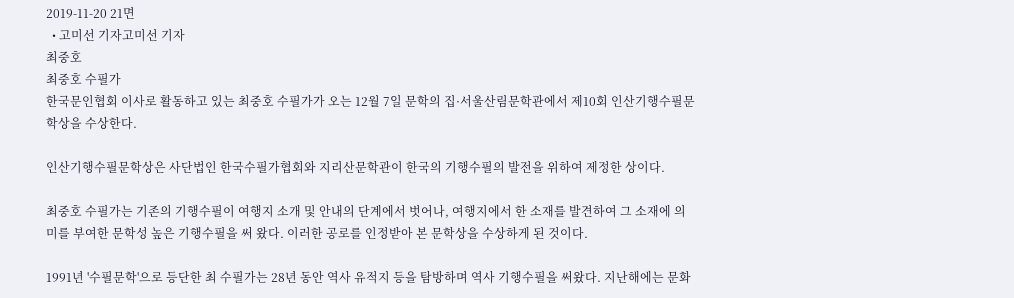2019-11-20 21면
  • 고미선 기자고미선 기자
최중호
최중호 수필가
한국문인협회 이사로 활동하고 있는 최중호 수필가가 오는 12월 7일 문학의 집·서울산림문학관에서 제10회 인산기행수필문학상을 수상한다.

인산기행수필문학상은 사단법인 한국수필가협회와 지리산문학관이 한국의 기행수필의 발전을 위하여 제정한 상이다.

최중호 수필가는 기존의 기행수필이 여행지 소개 및 안내의 단계에서 벗어나, 여행지에서 한 소재를 발견하여 그 소재에 의미를 부여한 문학성 높은 기행수필을 써 왔다. 이러한 공로를 인정받아 본 문학상을 수상하게 된 것이다.

1991년 '수필문학'으로 등단한 최 수필가는 28년 동안 역사 유적지 등을 탐방하며 역사 기행수필을 써왔다. 지난해에는 문화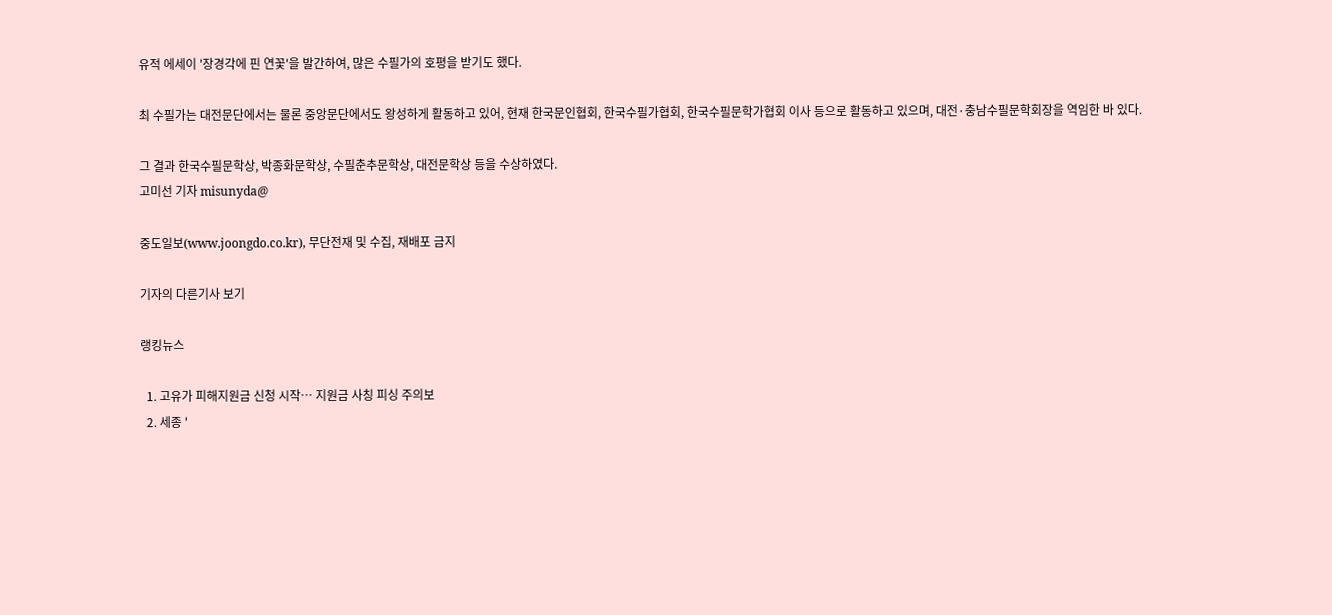유적 에세이 '장경각에 핀 연꽃'을 발간하여, 많은 수필가의 호평을 받기도 했다.

최 수필가는 대전문단에서는 물론 중앙문단에서도 왕성하게 활동하고 있어, 현재 한국문인협회, 한국수필가협회, 한국수필문학가협회 이사 등으로 활동하고 있으며, 대전·충남수필문학회장을 역임한 바 있다.

그 결과 한국수필문학상, 박종화문학상, 수필춘추문학상, 대전문학상 등을 수상하였다.
고미선 기자 misunyda@

중도일보(www.joongdo.co.kr), 무단전재 및 수집, 재배포 금지

기자의 다른기사 보기

랭킹뉴스

  1. 고유가 피해지원금 신청 시작… 지원금 사칭 피싱 주의보
  2. 세종 '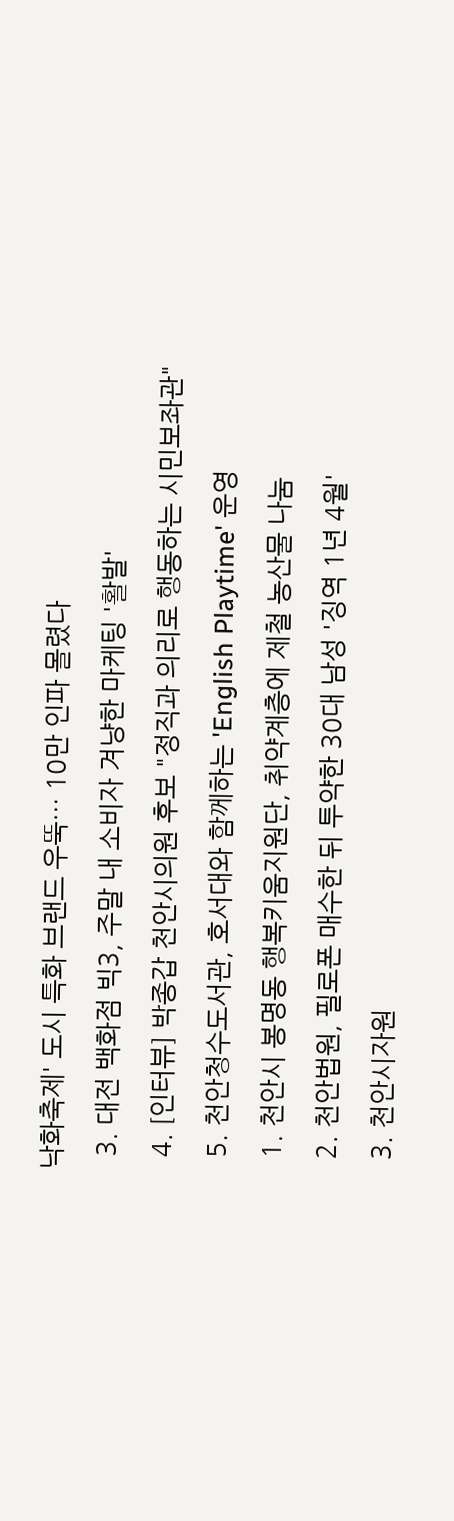낙화축제' 도시 특화 브랜드 우뚝… 10만 인파 몰렸다
  3. 대전 백화점 빅3, 주말 내 소비자 겨냥한 마케팅 '활발'
  4. [인터뷰] 박종갑 천안시의원 후보 "정직과 의리로 행동하는 시민보좌관"
  5. 천안청수도서관, 호서대와 함께하는 'English Playtime' 운영
  1. 천안시 봉명동 행복키움지원단, 취약계층에 제철 농산물 나눔
  2. 천안법원, 필로폰 매수한 뒤 투약한 30대 남성 '징역 1년 4월'
  3. 천안시자원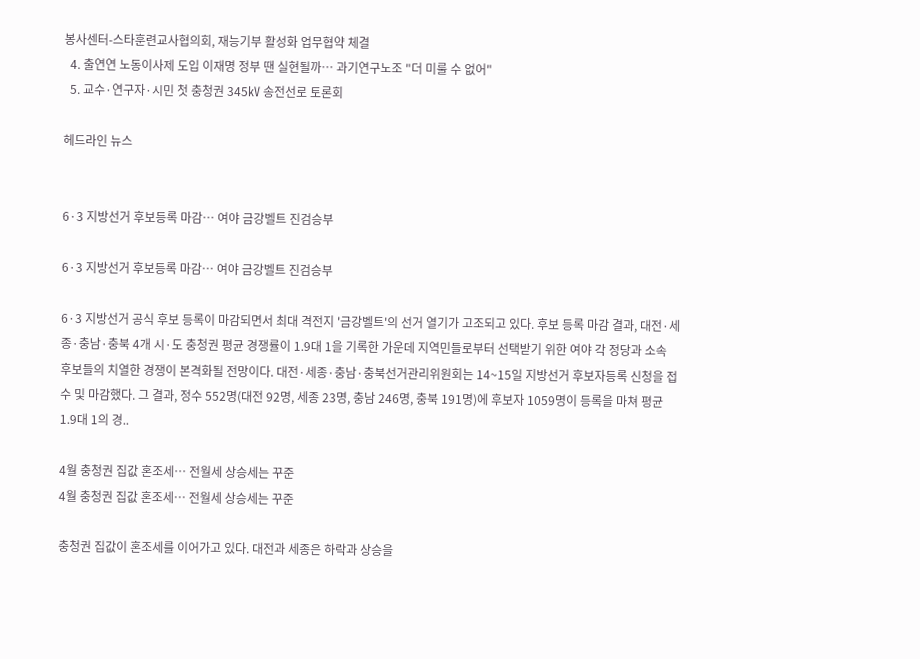봉사센터-스타훈련교사협의회, 재능기부 활성화 업무협약 체결
  4. 출연연 노동이사제 도입 이재명 정부 땐 실현될까… 과기연구노조 "더 미룰 수 없어"
  5. 교수·연구자·시민 첫 충청권 345㎸ 송전선로 토론회

헤드라인 뉴스


6·3 지방선거 후보등록 마감… 여야 금강벨트 진검승부

6·3 지방선거 후보등록 마감… 여야 금강벨트 진검승부

6·3 지방선거 공식 후보 등록이 마감되면서 최대 격전지 '금강벨트'의 선거 열기가 고조되고 있다. 후보 등록 마감 결과, 대전·세종·충남·충북 4개 시·도 충청권 평균 경쟁률이 1.9대 1을 기록한 가운데 지역민들로부터 선택받기 위한 여야 각 정당과 소속 후보들의 치열한 경쟁이 본격화될 전망이다. 대전·세종·충남·충북선거관리위원회는 14~15일 지방선거 후보자등록 신청을 접수 및 마감했다. 그 결과, 정수 552명(대전 92명, 세종 23명, 충남 246명, 충북 191명)에 후보자 1059명이 등록을 마쳐 평균 1.9대 1의 경..

4월 충청권 집값 혼조세… 전월세 상승세는 꾸준
4월 충청권 집값 혼조세… 전월세 상승세는 꾸준

충청권 집값이 혼조세를 이어가고 있다. 대전과 세종은 하락과 상승을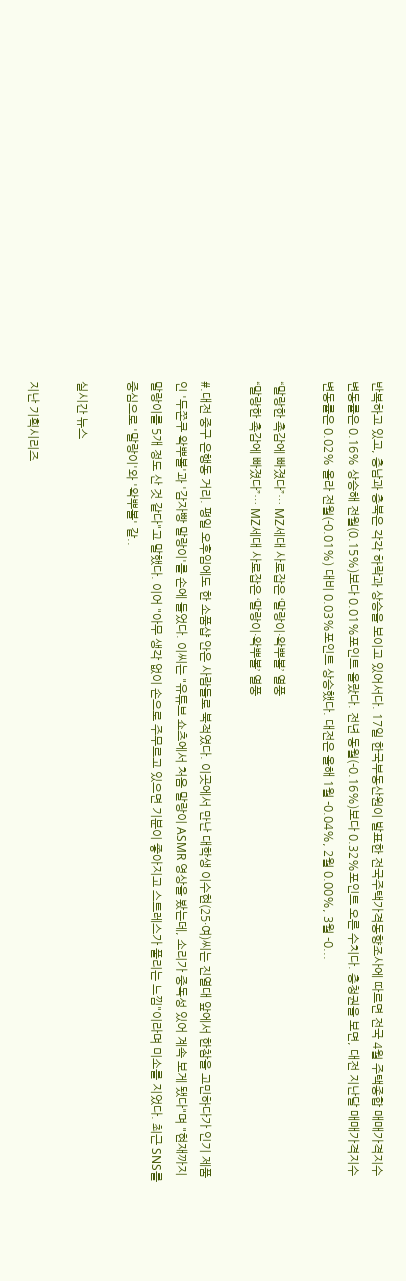반복하고 있고, 충남과 충북은 각각 하락과 상승을 보이고 있어서다. 17일 한국부동산원이 발표한 전국주택가격동향조사에 따르면 전국 4월 주택종합 매매가격지수 변동률은 0.16% 상승해 전월(0.15%)보다 0.01%포인트 올랐다. 전년 동월(-0.16%)보다 0.32%포인트 오른 수치다. 충청권을 보면, 대전 지난달 매매가격지수 변동률은 0.02% 올라 전월(-0.01%) 대비 0.03%포인트 상승했다. 대전은 올해 1월 -0.04%, 2월 0.00%, 3월 -0...

“말랑한 촉감에 빠졌다”… MZ세대 사로잡은 ‘말랑이·왁뿌볼’ 열풍
“말랑한 촉감에 빠졌다”… MZ세대 사로잡은 ‘말랑이·왁뿌볼’ 열풍

#.대전 중구 은행동 거리. 평일 오후임에도 한 소품샵 안은 사람들로 북적였다. 이곳에서 만난 대학생 이수현(25·여)씨는 진열대 앞에서 한참을 고민하다가 인기 제품인 '두쫀쿠 왁뿌볼'과 '감자빵 말랑이'를 손에 들었다. 이씨는 "유튜브 쇼츠에서 처음 말랑이 ASMR 영상을 봤는데, 소리가 중독성 있어 계속 보게 됐다"며 "현재까지 말랑이를 5개 정도 산 것 같다"고 말했다. 이어 "아무 생각 없이 손으로 주무르고 있으면 기분이 좋아지고 스트레스가 풀리는 느낌"이라며 미소를 지었다. 최근 SNS를 중심으로 '말랑이'와 '왁뿌볼' 같..

실시간 뉴스

지난 기획시리즈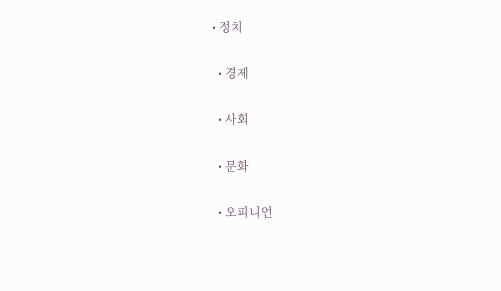• 정치

  • 경제

  • 사회

  • 문화

  • 오피니언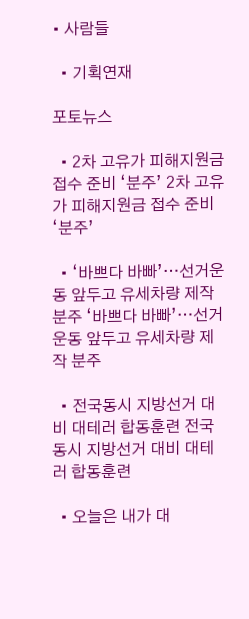• 사람들

  • 기획연재

포토뉴스

  • 2차 고유가 피해지원금 접수 준비 ‘분주’ 2차 고유가 피해지원금 접수 준비 ‘분주’

  • ‘바쁘다 바빠’…선거운동 앞두고 유세차량 제작 분주 ‘바쁘다 바빠’…선거운동 앞두고 유세차량 제작 분주

  • 전국동시 지방선거 대비 대테러 합동훈련 전국동시 지방선거 대비 대테러 합동훈련

  • 오늘은 내가 대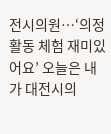전시의원…‘의정활동 체험 재미있어요’ 오늘은 내가 대전시의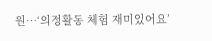원…‘의정활동 체험 재미있어요’